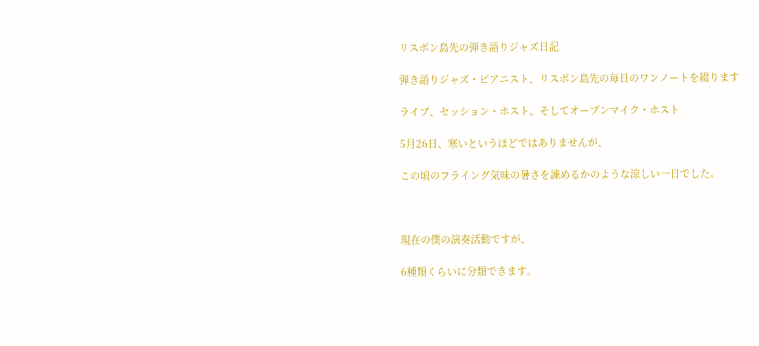リスボン島先の弾き語りジャズ日記

弾き語りジャズ・ピアニスト、リスボン島先の毎日のワンノートを綴ります

ライブ、セッション・ホスト、そしてオープンマイク・ホスト

5月26日、寒いというほどではありませんが、

この頃のフライング気味の暑さを諫めるかのような涼しい一日でした。



現在の僕の演奏活動ですが、

6種類くらいに分類できます。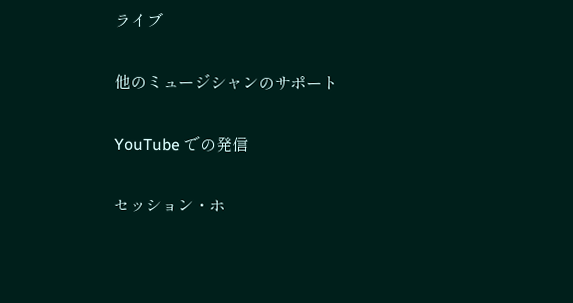ライブ

他のミュージシャンのサポート

YouTube での発信

セッション・ホ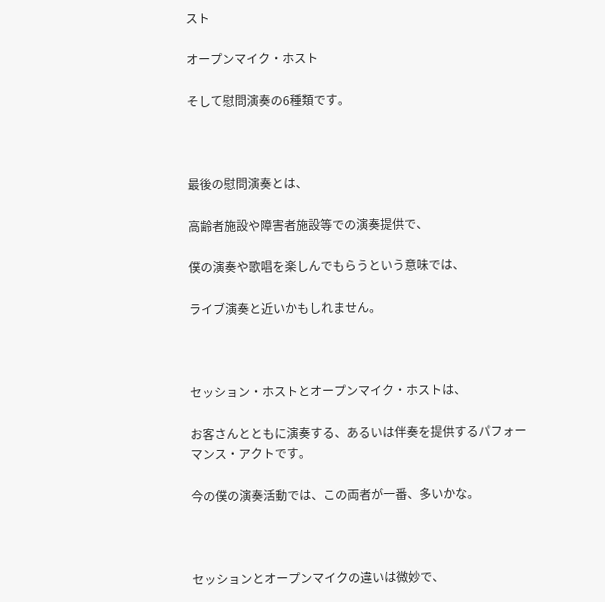スト

オープンマイク・ホスト

そして慰問演奏の6種類です。



最後の慰問演奏とは、

高齢者施設や障害者施設等での演奏提供で、

僕の演奏や歌唱を楽しんでもらうという意味では、

ライブ演奏と近いかもしれません。



セッション・ホストとオープンマイク・ホストは、

お客さんとともに演奏する、あるいは伴奏を提供するパフォーマンス・アクトです。

今の僕の演奏活動では、この両者が一番、多いかな。



セッションとオープンマイクの違いは微妙で、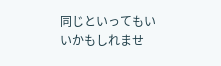同じといってもいいかもしれませ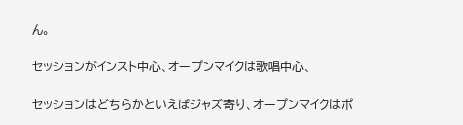ん。

セッションがインスト中心、オープンマイクは歌唱中心、

セッションはどちらかといえばジャズ寄り、オープンマイクはポ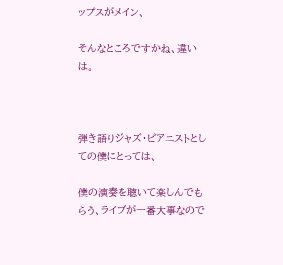ップスがメイン、

そんなところですかね、違いは。



弾き語りジャズ・ピアニストとしての僕にとっては、

僕の演奏を聴いて楽しんでもらう、ライブが一番大事なので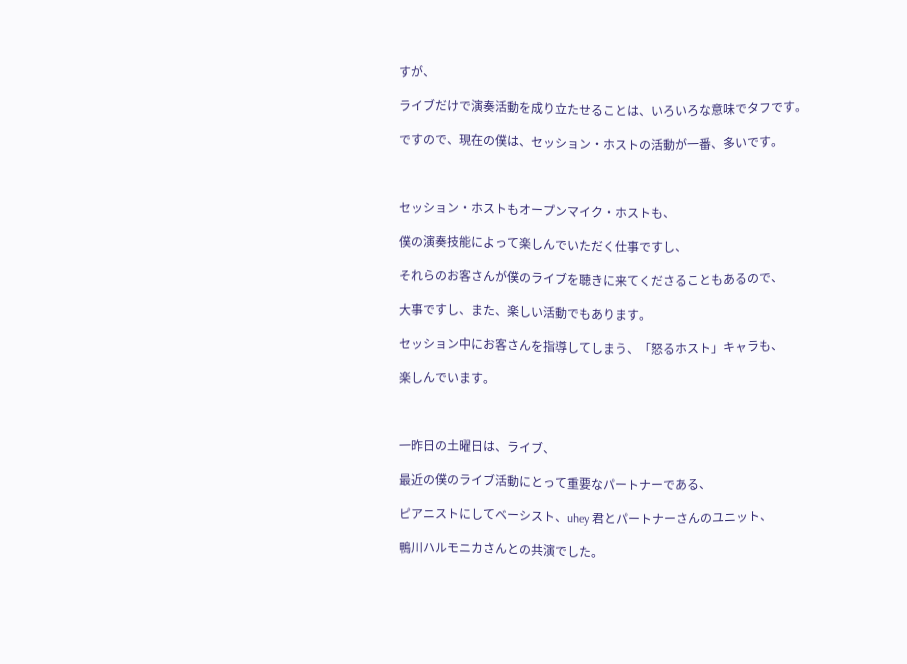すが、

ライブだけで演奏活動を成り立たせることは、いろいろな意味でタフです。

ですので、現在の僕は、セッション・ホストの活動が一番、多いです。



セッション・ホストもオープンマイク・ホストも、

僕の演奏技能によって楽しんでいただく仕事ですし、

それらのお客さんが僕のライブを聴きに来てくださることもあるので、

大事ですし、また、楽しい活動でもあります。

セッション中にお客さんを指導してしまう、「怒るホスト」キャラも、

楽しんでいます。



一昨日の土曜日は、ライブ、

最近の僕のライブ活動にとって重要なパートナーである、

ピアニストにしてベーシスト、uhey 君とパートナーさんのユニット、

鴨川ハルモニカさんとの共演でした。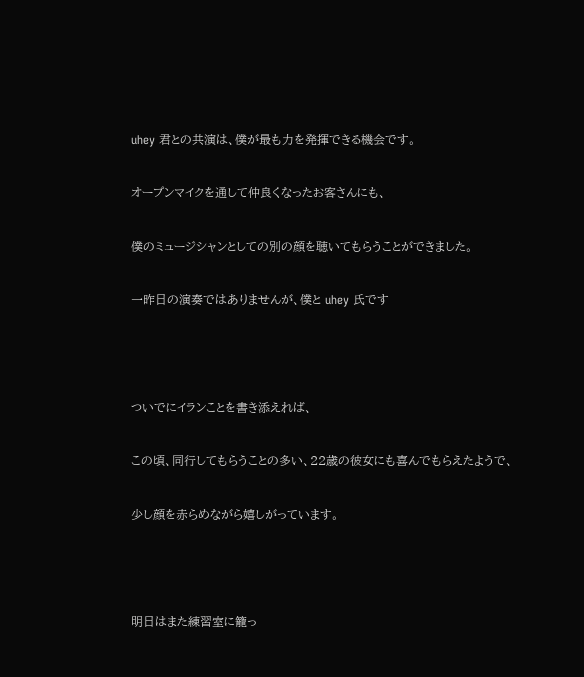uhey 君との共演は、僕が最も力を発揮できる機会です。

オープンマイクを通して仲良くなったお客さんにも、

僕のミュージシャンとしての別の顔を聴いてもらうことができました。

一昨日の演奏ではありませんが、僕と uhey 氏です



ついでにイランことを書き添えれば、

この頃、同行してもらうことの多い、22歳の彼女にも喜んでもらえたようで、

少し顔を赤らめながら嬉しがっています。



明日はまた練習室に籠っ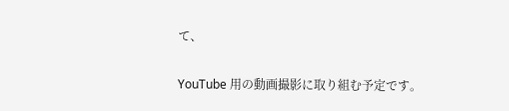て、

YouTube 用の動画撮影に取り組む予定です。